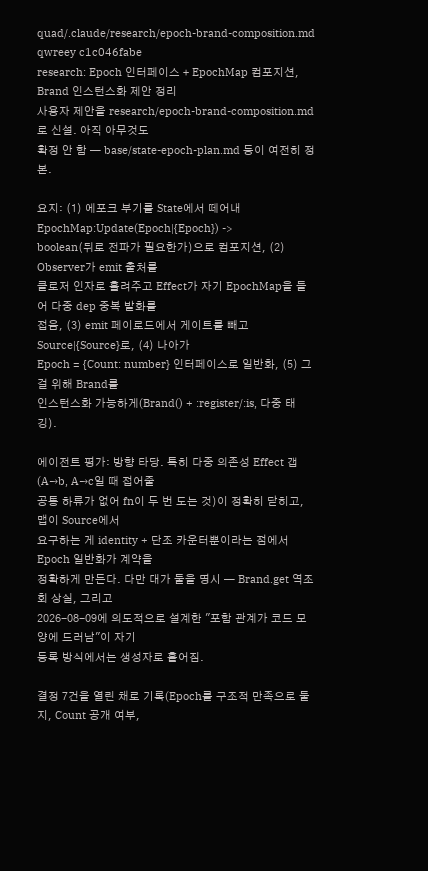quad/.claude/research/epoch-brand-composition.md
qwreey c1c046fabe
research: Epoch 인터페이스 + EpochMap 컴포지션, Brand 인스턴스화 제안 정리
사용자 제안을 research/epoch-brand-composition.md로 신설. 아직 아무것도
확정 안 함 — base/state-epoch-plan.md 등이 여전히 정본.

요지: (1) 에포크 부기를 State에서 떼어내 EpochMap:Update(Epoch|{Epoch}) ->
boolean(뒤로 전파가 필요한가)으로 컴포지션, (2) Observer가 emit 출처를
클로저 인자로 흘려주고 Effect가 자기 EpochMap을 들어 다중 dep 중복 발화를
접음, (3) emit 페이로드에서 게이트를 빼고 Source|{Source}로, (4) 나아가
Epoch = {Count: number} 인터페이스로 일반화, (5) 그걸 위해 Brand를
인스턴스화 가능하게(Brand() + :register/:is, 다중 태깅).

에이전트 평가: 방향 타당. 특히 다중 의존성 Effect 갭(A→b, A→c일 때 접어줄
공통 하류가 없어 fn이 두 번 도는 것)이 정확히 닫히고, 맵이 Source에서
요구하는 게 identity + 단조 카운터뿐이라는 점에서 Epoch 일반화가 계약을
정확하게 만든다. 다만 대가 둘을 명시 — Brand.get 역조회 상실, 그리고
2026-08-09에 의도적으로 설계한 "포함 관계가 코드 모양에 드러남"이 자기
등록 방식에서는 생성자로 흩어짐.

결정 7건을 열린 채로 기록(Epoch를 구조적 만족으로 둘지, Count 공개 여부,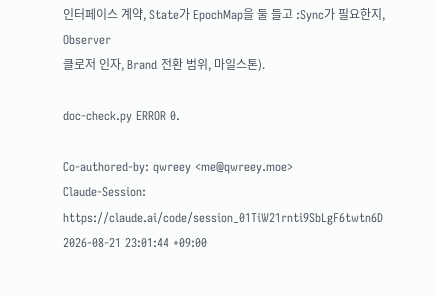인터페이스 계약, State가 EpochMap을 둘 들고 :Sync가 필요한지, Observer
클로저 인자, Brand 전환 범위, 마일스톤).

doc-check.py ERROR 0.

Co-authored-by: qwreey <me@qwreey.moe>
Claude-Session: https://claude.ai/code/session_01TiW21rnti9SbLgF6twtn6D
2026-08-21 23:01:44 +09:00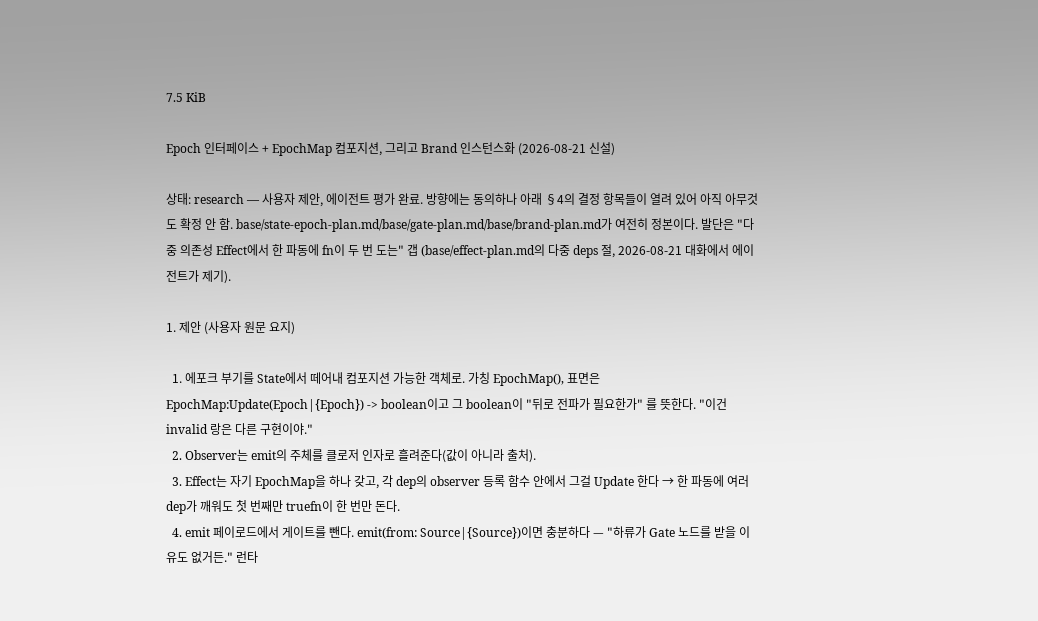7.5 KiB

Epoch 인터페이스 + EpochMap 컴포지션, 그리고 Brand 인스턴스화 (2026-08-21 신설)

상태: research — 사용자 제안, 에이전트 평가 완료. 방향에는 동의하나 아래 §4의 결정 항목들이 열려 있어 아직 아무것도 확정 안 함. base/state-epoch-plan.md/base/gate-plan.md/base/brand-plan.md가 여전히 정본이다. 발단은 "다중 의존성 Effect에서 한 파동에 fn이 두 번 도는" 갭 (base/effect-plan.md의 다중 deps 절, 2026-08-21 대화에서 에이전트가 제기).

1. 제안 (사용자 원문 요지)

  1. 에포크 부기를 State에서 떼어내 컴포지션 가능한 객체로. 가칭 EpochMap(), 표면은 EpochMap:Update(Epoch|{Epoch}) -> boolean이고 그 boolean이 "뒤로 전파가 필요한가" 를 뜻한다. "이건 invalid 랑은 다른 구현이야."
  2. Observer는 emit의 주체를 클로저 인자로 흘려준다(값이 아니라 출처).
  3. Effect는 자기 EpochMap을 하나 갖고, 각 dep의 observer 등록 함수 안에서 그걸 Update 한다 → 한 파동에 여러 dep가 깨워도 첫 번째만 truefn이 한 번만 돈다.
  4. emit 페이로드에서 게이트를 뺀다. emit(from: Source|{Source})이면 충분하다 — "하류가 Gate 노드를 받을 이유도 없거든." 런타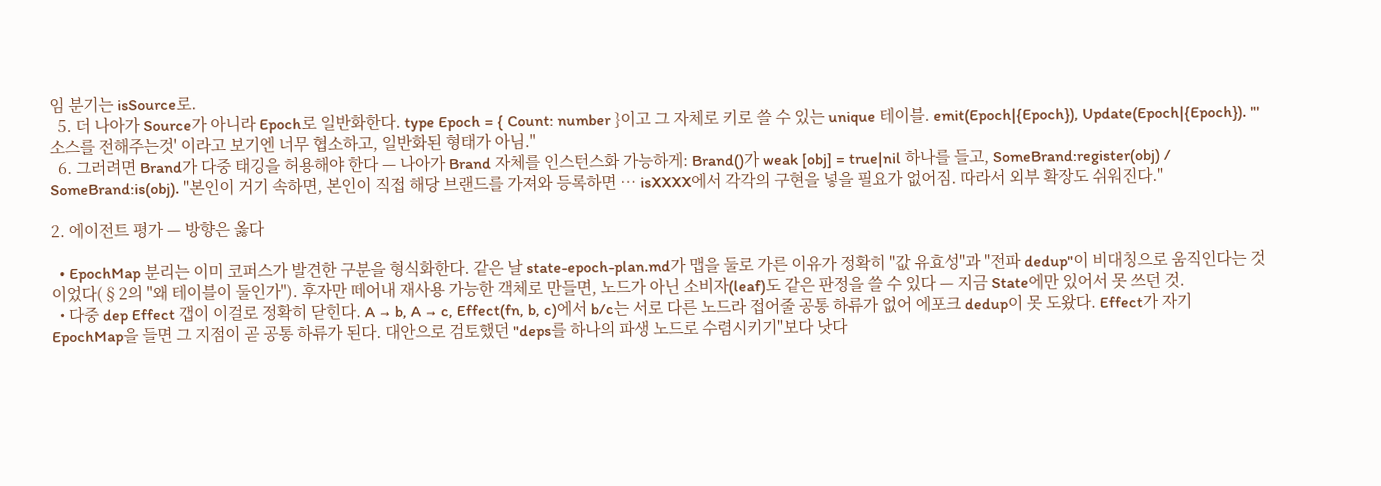임 분기는 isSource로.
  5. 더 나아가 Source가 아니라 Epoch로 일반화한다. type Epoch = { Count: number }이고 그 자체로 키로 쓸 수 있는 unique 테이블. emit(Epoch|{Epoch}), Update(Epoch|{Epoch}). "'소스를 전해주는것' 이라고 보기엔 너무 협소하고, 일반화된 형태가 아님."
  6. 그러려면 Brand가 다중 태깅을 허용해야 한다 — 나아가 Brand 자체를 인스턴스화 가능하게: Brand()가 weak [obj] = true|nil 하나를 들고, SomeBrand:register(obj) / SomeBrand:is(obj). "본인이 거기 속하면, 본인이 직접 해당 브랜드를 가져와 등록하면 … isXXXX에서 각각의 구현을 넣을 필요가 없어짐. 따라서 외부 확장도 쉬워진다."

2. 에이전트 평가 — 방향은 옳다

  • EpochMap 분리는 이미 코퍼스가 발견한 구분을 형식화한다. 같은 날 state-epoch-plan.md가 맵을 둘로 가른 이유가 정확히 "값 유효성"과 "전파 dedup"이 비대칭으로 움직인다는 것이었다(§2의 "왜 테이블이 둘인가"). 후자만 떼어내 재사용 가능한 객체로 만들면, 노드가 아닌 소비자(leaf)도 같은 판정을 쓸 수 있다 — 지금 State에만 있어서 못 쓰던 것.
  • 다중 dep Effect 갭이 이걸로 정확히 닫힌다. A → b, A → c, Effect(fn, b, c)에서 b/c는 서로 다른 노드라 접어줄 공통 하류가 없어 에포크 dedup이 못 도왔다. Effect가 자기 EpochMap을 들면 그 지점이 곧 공통 하류가 된다. 대안으로 검토했던 "deps를 하나의 파생 노드로 수렴시키기"보다 낫다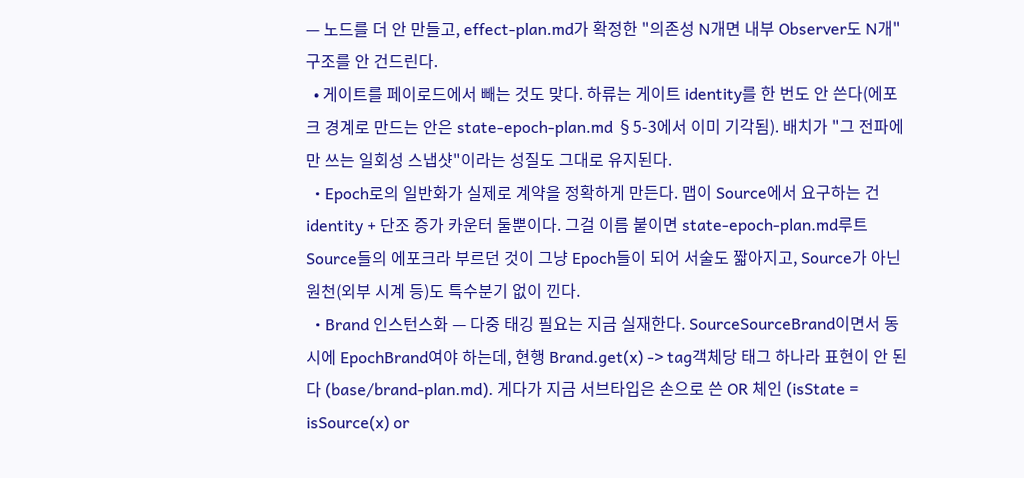— 노드를 더 안 만들고, effect-plan.md가 확정한 "의존성 N개면 내부 Observer도 N개" 구조를 안 건드린다.
  • 게이트를 페이로드에서 빼는 것도 맞다. 하류는 게이트 identity를 한 번도 안 쓴다(에포크 경계로 만드는 안은 state-epoch-plan.md §5-3에서 이미 기각됨). 배치가 "그 전파에만 쓰는 일회성 스냅샷"이라는 성질도 그대로 유지된다.
  • Epoch로의 일반화가 실제로 계약을 정확하게 만든다. 맵이 Source에서 요구하는 건 identity + 단조 증가 카운터 둘뿐이다. 그걸 이름 붙이면 state-epoch-plan.md루트 Source들의 에포크라 부르던 것이 그냥 Epoch들이 되어 서술도 짧아지고, Source가 아닌 원천(외부 시계 등)도 특수분기 없이 낀다.
  • Brand 인스턴스화 — 다중 태깅 필요는 지금 실재한다. SourceSourceBrand이면서 동시에 EpochBrand여야 하는데, 현행 Brand.get(x) -> tag객체당 태그 하나라 표현이 안 된다 (base/brand-plan.md). 게다가 지금 서브타입은 손으로 쓴 OR 체인 (isState = isSource(x) or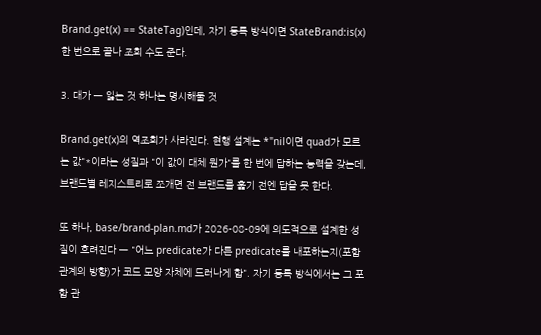Brand.get(x) == StateTag)인데, 자기 등록 방식이면 StateBrand:is(x) 한 번으로 끝나 조회 수도 준다.

3. 대가 — 잃는 것 하나는 명시해둘 것

Brand.get(x)의 역조회가 사라진다. 현행 설계는 *"nil이면 quad가 모르는 값"*이라는 성질과 "이 값이 대체 뭔가"를 한 번에 답하는 능력을 갖는데, 브랜드별 레지스트리로 쪼개면 전 브랜드를 훑기 전엔 답을 못 한다.

또 하나, base/brand-plan.md가 2026-08-09에 의도적으로 설계한 성질이 흐려진다 — "어느 predicate가 다른 predicate를 내포하는지(포함 관계의 방향)가 코드 모양 자체에 드러나게 함". 자기 등록 방식에서는 그 포함 관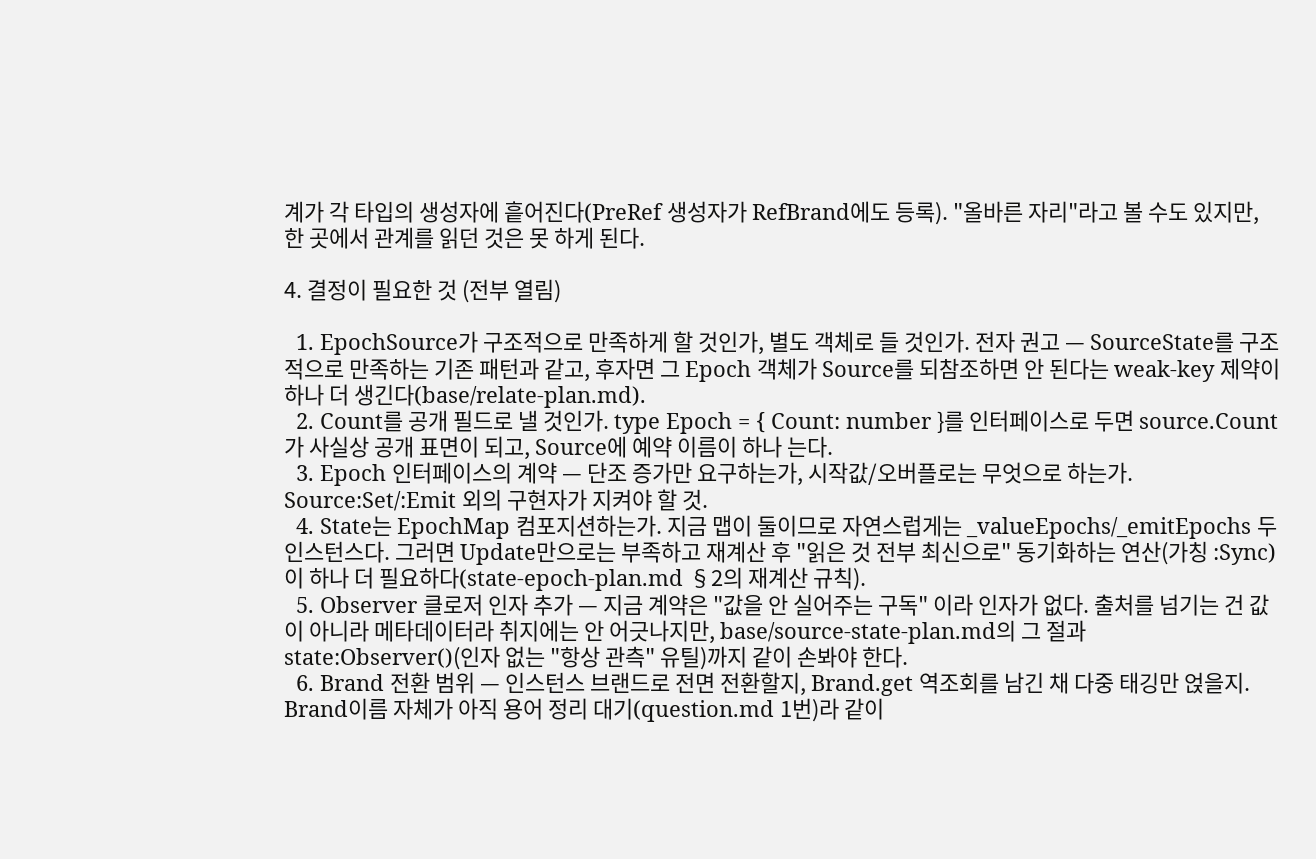계가 각 타입의 생성자에 흩어진다(PreRef 생성자가 RefBrand에도 등록). "올바른 자리"라고 볼 수도 있지만, 한 곳에서 관계를 읽던 것은 못 하게 된다.

4. 결정이 필요한 것 (전부 열림)

  1. EpochSource가 구조적으로 만족하게 할 것인가, 별도 객체로 들 것인가. 전자 권고 — SourceState를 구조적으로 만족하는 기존 패턴과 같고, 후자면 그 Epoch 객체가 Source를 되참조하면 안 된다는 weak-key 제약이 하나 더 생긴다(base/relate-plan.md).
  2. Count를 공개 필드로 낼 것인가. type Epoch = { Count: number }를 인터페이스로 두면 source.Count가 사실상 공개 표면이 되고, Source에 예약 이름이 하나 는다.
  3. Epoch 인터페이스의 계약 — 단조 증가만 요구하는가, 시작값/오버플로는 무엇으로 하는가. Source:Set/:Emit 외의 구현자가 지켜야 할 것.
  4. State는 EpochMap 컴포지션하는가. 지금 맵이 둘이므로 자연스럽게는 _valueEpochs/_emitEpochs 두 인스턴스다. 그러면 Update만으로는 부족하고 재계산 후 "읽은 것 전부 최신으로" 동기화하는 연산(가칭 :Sync)이 하나 더 필요하다(state-epoch-plan.md §2의 재계산 규칙).
  5. Observer 클로저 인자 추가 — 지금 계약은 "값을 안 실어주는 구독" 이라 인자가 없다. 출처를 넘기는 건 값이 아니라 메타데이터라 취지에는 안 어긋나지만, base/source-state-plan.md의 그 절과 state:Observer()(인자 없는 "항상 관측" 유틸)까지 같이 손봐야 한다.
  6. Brand 전환 범위 — 인스턴스 브랜드로 전면 전환할지, Brand.get 역조회를 남긴 채 다중 태깅만 얹을지. Brand이름 자체가 아직 용어 정리 대기(question.md 1번)라 같이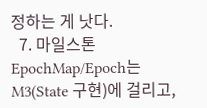정하는 게 낫다.
  7. 마일스톤EpochMap/Epoch는 M3(State 구현)에 걸리고,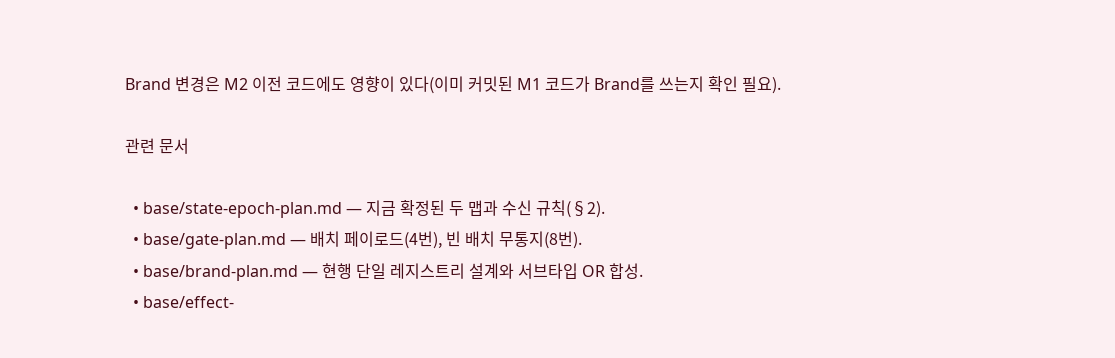Brand 변경은 M2 이전 코드에도 영향이 있다(이미 커밋된 M1 코드가 Brand를 쓰는지 확인 필요).

관련 문서

  • base/state-epoch-plan.md — 지금 확정된 두 맵과 수신 규칙(§2).
  • base/gate-plan.md — 배치 페이로드(4번), 빈 배치 무통지(8번).
  • base/brand-plan.md — 현행 단일 레지스트리 설계와 서브타입 OR 합성.
  • base/effect-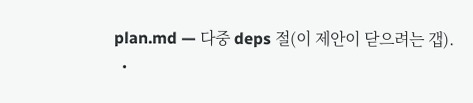plan.md — 다중 deps 절(이 제안이 닫으려는 갭).
  •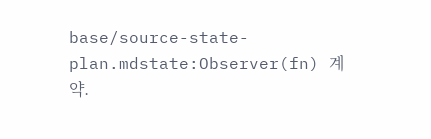base/source-state-plan.mdstate:Observer(fn) 계약.